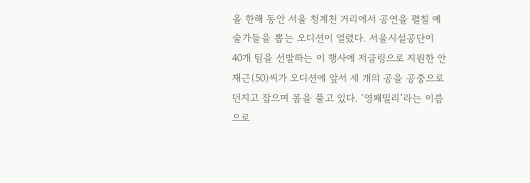올 한해 동안 서울 청계천 거리에서 공연을 펼칠 예술가들을 뽑는 오디션이 열렸다. 서울시설공단이 40개 팀을 선발하는 이 행사에 저글링으로 지원한 안재근(50)씨가 오디션에 앞서 세 개의 공을 공중으로 던지고 잡으며 몸을 풀고 있다. ‘영패밀리’라는 이름으로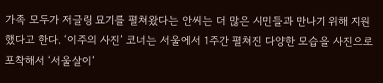가족 모두가 저글링 묘기를 펼쳐왔다는 안씨는 더 많은 시민들과 만나기 위해 지원했다고 한다. ‘이주의 사진’ 코너는 서울에서 1주간 펼쳐진 다양한 모습을 사진으로 포착해서 ‘서울살이’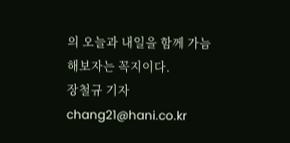의 오늘과 내일을 함께 가늠해보자는 꼭지이다.
장철규 기자 chang21@hani.co.kr